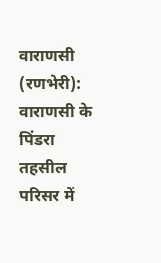वाराणसी (रणभेरी): वाराणसी के पिंडरा तहसील परिसर में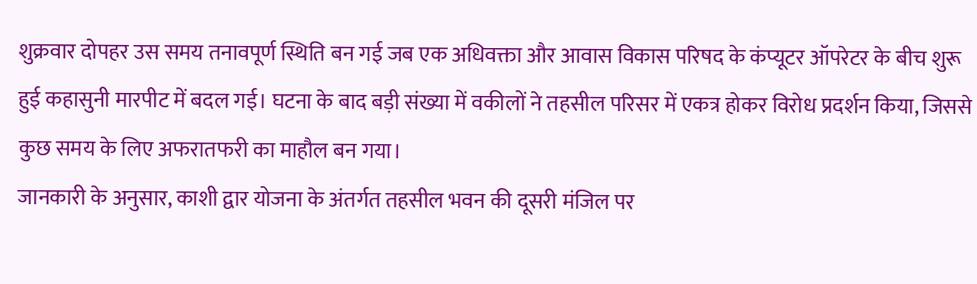शुक्रवार दोपहर उस समय तनावपूर्ण स्थिति बन गई जब एक अधिवक्ता और आवास विकास परिषद के कंप्यूटर ऑपरेटर के बीच शुरू हुई कहासुनी मारपीट में बदल गई। घटना के बाद बड़ी संख्या में वकीलों ने तहसील परिसर में एकत्र होकर विरोध प्रदर्शन किया, जिससे कुछ समय के लिए अफरातफरी का माहौल बन गया।
जानकारी के अनुसार, काशी द्वार योजना के अंतर्गत तहसील भवन की दूसरी मंजिल पर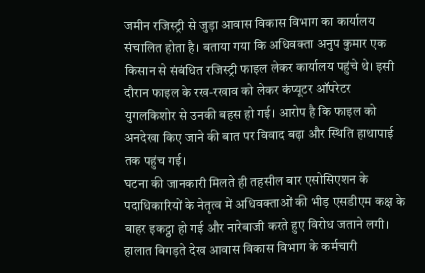जमीन रजिस्ट्री से जुड़ा आवास विकास विभाग का कार्यालय संचालित होता है। बताया गया कि अधिवक्ता अनुप कुमार एक किसान से संबंधित रजिस्ट्री फाइल लेकर कार्यालय पहुंचे थे। इसी दौरान फाइल के रख-रखाव को लेकर कंप्यूटर ऑपरेटर युगलकिशोर से उनकी बहस हो गई। आरोप है कि फाइल को अनदेखा किए जाने की बात पर विवाद बढ़ा और स्थिति हाथापाई तक पहुंच गई।
घटना की जानकारी मिलते ही तहसील बार एसोसिएशन के पदाधिकारियों के नेतृत्व में अधिवक्ताओं की भीड़ एसडीएम कक्ष के बाहर इकट्ठा हो गई और नारेबाजी करते हुए विरोध जताने लगी। हालात बिगड़ते देख आवास विकास विभाग के कर्मचारी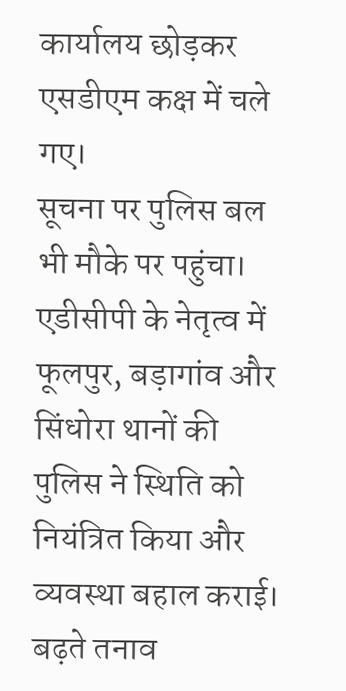कार्यालय छोड़कर एसडीएम कक्ष में चले गए।
सूचना पर पुलिस बल भी मौके पर पहुंचा। एडीसीपी के नेतृत्व में फूलपुर, बड़ागांव और सिंधोरा थानों की पुलिस ने स्थिति को नियंत्रित किया और व्यवस्था बहाल कराई।
बढ़ते तनाव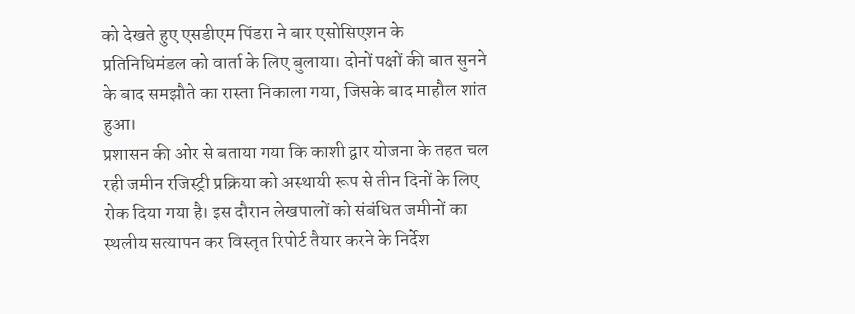को देखते हुए एसडीएम पिंडरा ने बार एसोसिएशन के प्रतिनिधिमंडल को वार्ता के लिए बुलाया। दोनों पक्षों की बात सुनने के बाद समझौते का रास्ता निकाला गया, जिसके बाद माहौल शांत हुआ।
प्रशासन की ओर से बताया गया कि काशी द्वार योजना के तहत चल रही जमीन रजिस्ट्री प्रक्रिया को अस्थायी रूप से तीन दिनों के लिए रोक दिया गया है। इस दौरान लेखपालों को संबंधित जमीनों का स्थलीय सत्यापन कर विस्तृत रिपोर्ट तैयार करने के निर्देश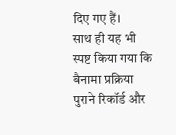दिए गए हैं।
साथ ही यह भी स्पष्ट किया गया कि बैनामा प्रक्रिया पुराने रिकॉर्ड और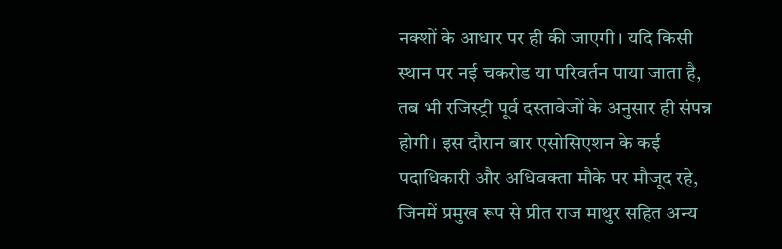नक्शों के आधार पर ही की जाएगी। यदि किसी स्थान पर नई चकरोड या परिवर्तन पाया जाता है, तब भी रजिस्ट्री पूर्व दस्तावेजों के अनुसार ही संपन्न होगी। इस दौरान बार एसोसिएशन के कई पदाधिकारी और अधिवक्ता मौके पर मौजूद रहे, जिनमें प्रमुख रूप से प्रीत राज माथुर सहित अन्य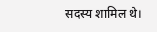सदस्य शामिल थे।